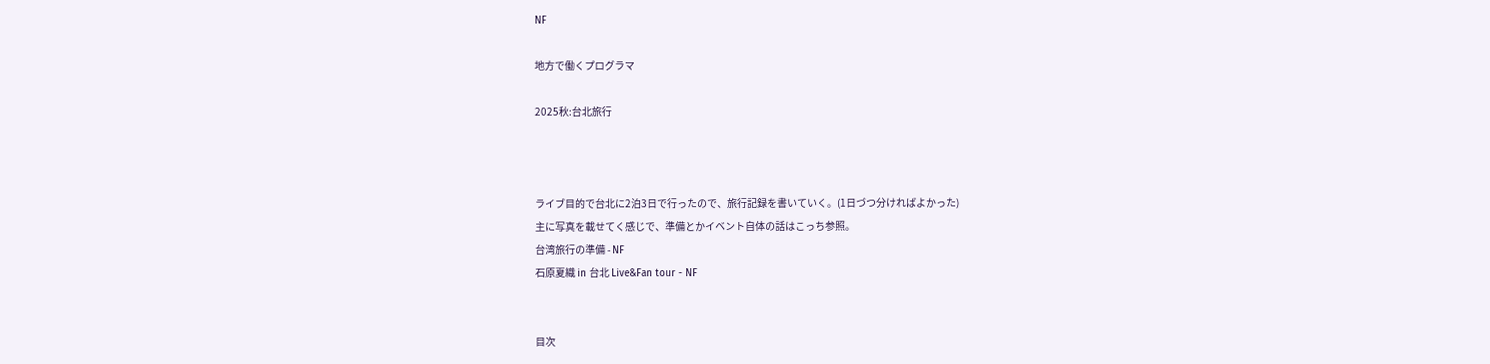NF

地方で働くプログラマ

2025秋:台北旅行



ライブ目的で台北に2泊3日で行ったので、旅行記録を書いていく。(1日づつ分ければよかった)
主に写真を載せてく感じで、準備とかイベント自体の話はこっち参照。
台湾旅行の準備 - NF
石原夏織 in 台北 Live&Fan tour - NF


目次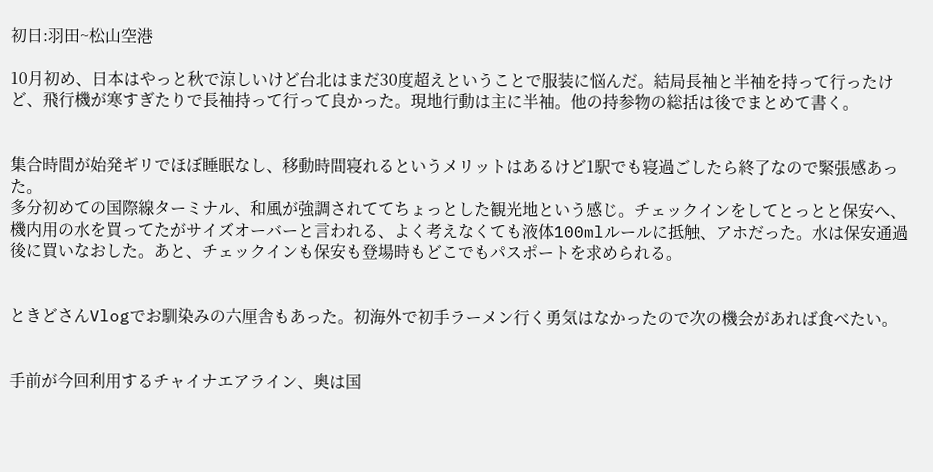初日:羽田~松山空港

10月初め、日本はやっと秋で涼しいけど台北はまだ30度超えということで服装に悩んだ。結局長袖と半袖を持って行ったけど、飛行機が寒すぎたりで長袖持って行って良かった。現地行動は主に半袖。他の持参物の総括は後でまとめて書く。


集合時間が始発ギリでほぼ睡眠なし、移動時間寝れるというメリットはあるけど1駅でも寝過ごしたら終了なので緊張感あった。
多分初めての国際線ターミナル、和風が強調されててちょっとした観光地という感じ。チェックインをしてとっとと保安へ、機内用の水を買ってたがサイズオーバーと言われる、よく考えなくても液体100mlルールに抵触、アホだった。水は保安通過後に買いなおした。あと、チェックインも保安も登場時もどこでもパスポートを求められる。


ときどさんVlogでお馴染みの六厘舎もあった。初海外で初手ラーメン行く勇気はなかったので次の機会があれば食べたい。


手前が今回利用するチャイナエアライン、奥は国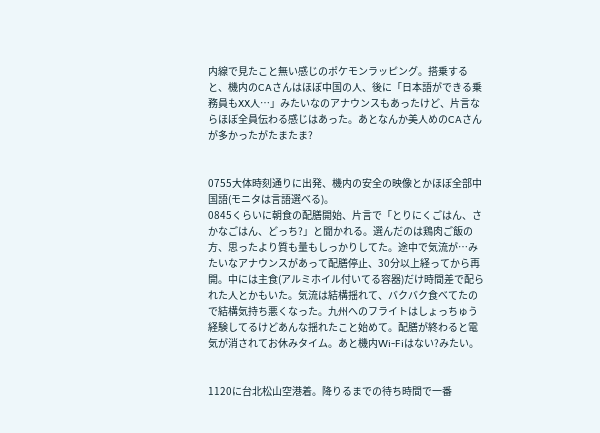内線で見たこと無い感じのポケモンラッピング。搭乗すると、機内のCAさんはほぼ中国の人、後に「日本語ができる乗務員もXX人…」みたいなのアナウンスもあったけど、片言ならほぼ全員伝わる感じはあった。あとなんか美人めのCAさんが多かったがたまたま?


0755大体時刻通りに出発、機内の安全の映像とかほぼ全部中国語(モニタは言語選べる)。
0845くらいに朝食の配膳開始、片言で「とりにくごはん、さかなごはん、どっち?」と聞かれる。選んだのは鶏肉ご飯の方、思ったより質も量もしっかりしてた。途中で気流が…みたいなアナウンスがあって配膳停止、30分以上経ってから再開。中には主食(アルミホイル付いてる容器)だけ時間差で配られた人とかもいた。気流は結構揺れて、バクバク食べてたので結構気持ち悪くなった。九州へのフライトはしょっちゅう経験してるけどあんな揺れたこと始めて。配膳が終わると電気が消されてお休みタイム。あと機内Wi-Fiはない?みたい。


1120に台北松山空港着。降りるまでの待ち時間で一番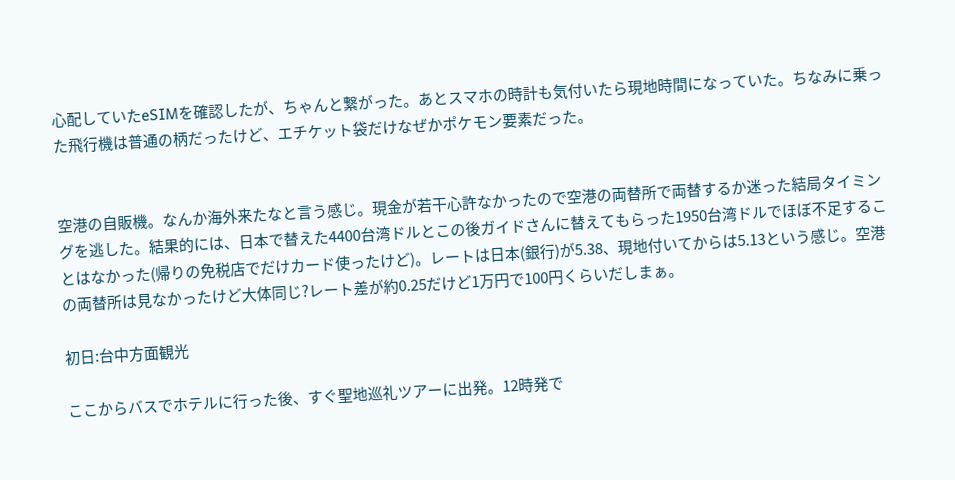心配していたeSIMを確認したが、ちゃんと繋がった。あとスマホの時計も気付いたら現地時間になっていた。ちなみに乗った飛行機は普通の柄だったけど、エチケット袋だけなぜかポケモン要素だった。


空港の自販機。なんか海外来たなと言う感じ。現金が若干心許なかったので空港の両替所で両替するか迷った結局タイミングを逃した。結果的には、日本で替えた4400台湾ドルとこの後ガイドさんに替えてもらった1950台湾ドルでほぼ不足することはなかった(帰りの免税店でだけカード使ったけど)。レートは日本(銀行)が5.38、現地付いてからは5.13という感じ。空港の両替所は見なかったけど大体同じ?レート差が約0.25だけど1万円で100円くらいだしまぁ。

初日:台中方面観光

ここからバスでホテルに行った後、すぐ聖地巡礼ツアーに出発。12時発で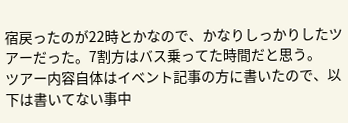宿戻ったのが22時とかなので、かなりしっかりしたツアーだった。7割方はバス乗ってた時間だと思う。
ツアー内容自体はイベント記事の方に書いたので、以下は書いてない事中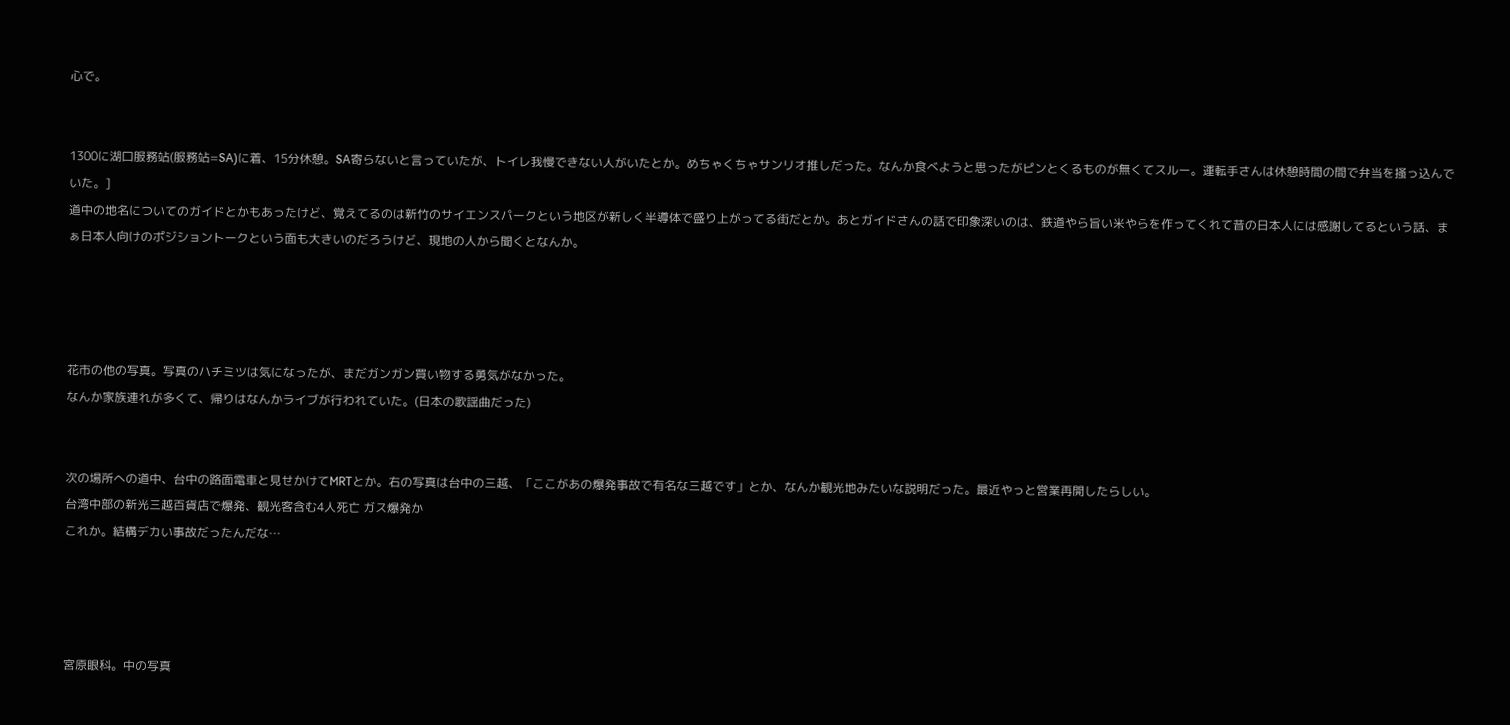心で。


1300に湖口服務站(服務站=SA)に着、15分休憩。SA寄らないと言っていたが、トイレ我慢できない人がいたとか。めちゃくちゃサンリオ推しだった。なんか食べようと思ったがピンとくるものが無くてスルー。運転手さんは休憩時間の間で弁当を掻っ込んでいた。]
道中の地名についてのガイドとかもあったけど、覚えてるのは新竹のサイエンスパークという地区が新しく半導体で盛り上がってる街だとか。あとガイドさんの話で印象深いのは、鉄道やら旨い米やらを作ってくれて昔の日本人には感謝してるという話、まぁ日本人向けのポジショントークという面も大きいのだろうけど、現地の人から聞くとなんか。




花市の他の写真。写真のハチミツは気になったが、まだガンガン買い物する勇気がなかった。
なんか家族連れが多くて、帰りはなんかライブが行われていた。(日本の歌謡曲だった)


次の場所への道中、台中の路面電車と見せかけてMRTとか。右の写真は台中の三越、「ここがあの爆発事故で有名な三越です」とか、なんか観光地みたいな説明だった。最近やっと営業再開したらしい。
台湾中部の新光三越百貨店で爆発、観光客含む4人死亡 ガス爆発か
これか。結構デカい事故だったんだな…




宮原眼科。中の写真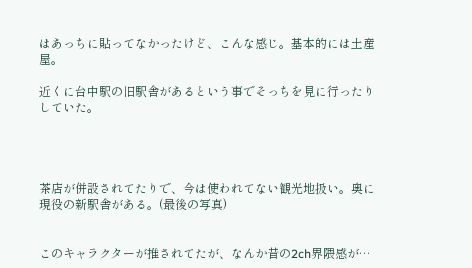はあっちに貼ってなかったけど、こんな感じ。基本的には土産屋。

近くに台中駅の旧駅舎があるという事でそっちを見に行ったりしていた。




茶店が併設されてたりで、今は使われてない観光地扱い。奥に現役の新駅舎がある。(最後の写真)


このキャラクターが推されてたが、なんか昔の2ch界隈感が…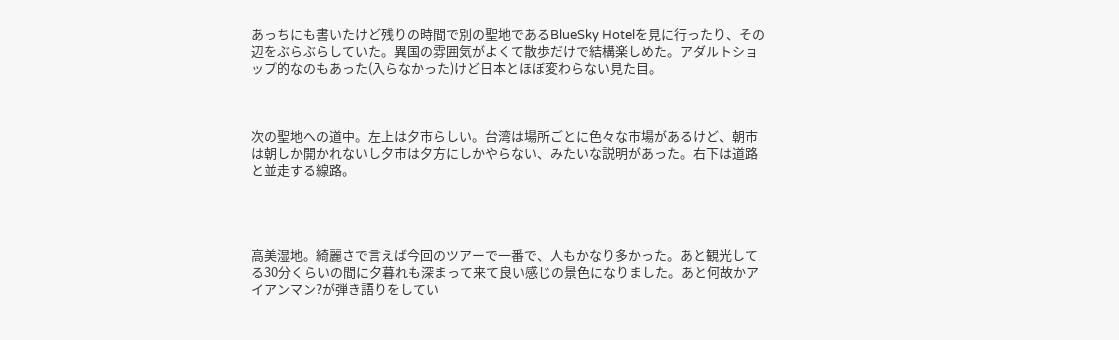あっちにも書いたけど残りの時間で別の聖地であるBlueSky Hotelを見に行ったり、その辺をぶらぶらしていた。異国の雰囲気がよくて散歩だけで結構楽しめた。アダルトショップ的なのもあった(入らなかった)けど日本とほぼ変わらない見た目。



次の聖地への道中。左上は夕市らしい。台湾は場所ごとに色々な市場があるけど、朝市は朝しか開かれないし夕市は夕方にしかやらない、みたいな説明があった。右下は道路と並走する線路。




高美湿地。綺麗さで言えば今回のツアーで一番で、人もかなり多かった。あと観光してる30分くらいの間に夕暮れも深まって来て良い感じの景色になりました。あと何故かアイアンマン?が弾き語りをしてい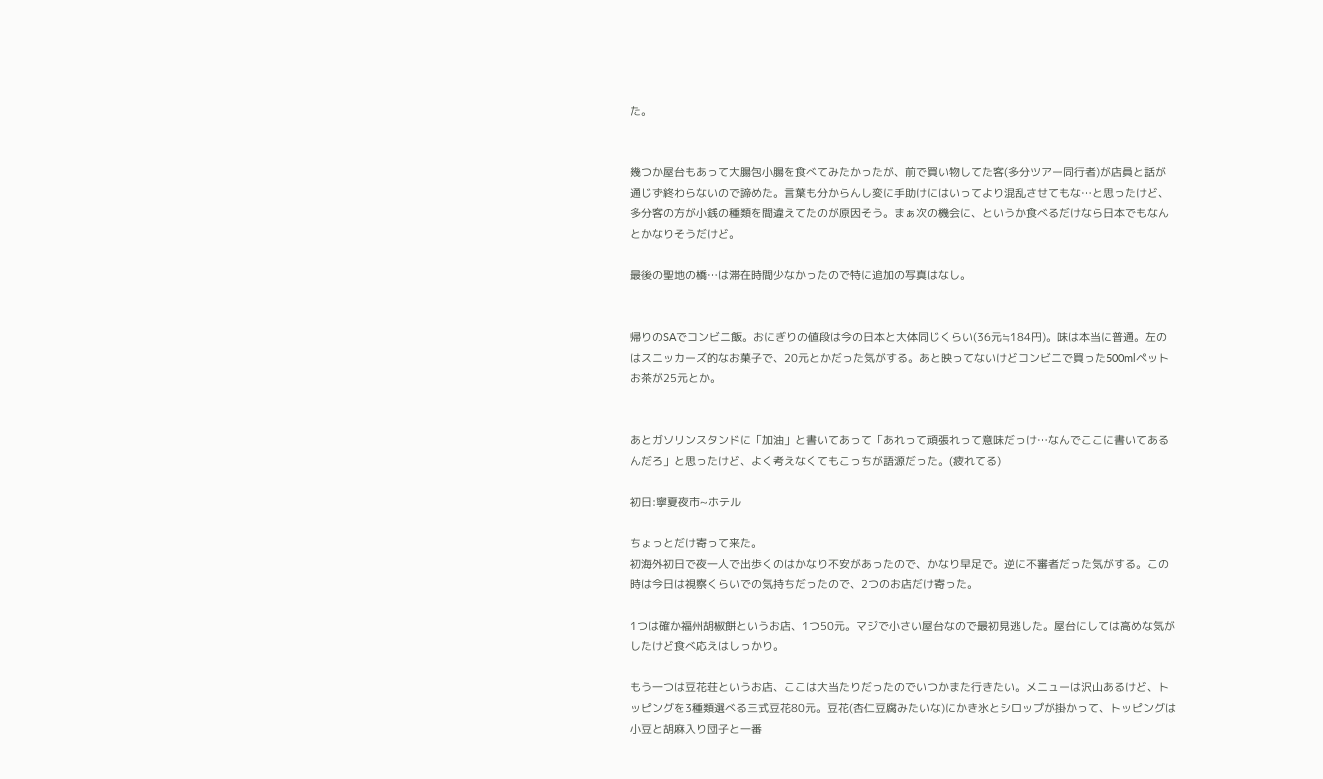た。


幾つか屋台もあって大腸包小腸を食べてみたかったが、前で買い物してた客(多分ツアー同行者)が店員と話が通じず終わらないので諦めた。言葉も分からんし変に手助けにはいってより混乱させてもな…と思ったけど、多分客の方が小銭の種類を間違えてたのが原因そう。まぁ次の機会に、というか食べるだけなら日本でもなんとかなりそうだけど。

最後の聖地の橋…は滞在時間少なかったので特に追加の写真はなし。


帰りのSAでコンビニ飯。おにぎりの値段は今の日本と大体同じくらい(36元≒184円)。味は本当に普通。左のはスニッカーズ的なお菓子で、20元とかだった気がする。あと映ってないけどコンビニで買った500mlペットお茶が25元とか。


あとガソリンスタンドに「加油」と書いてあって「あれって頑張れって意味だっけ…なんでここに書いてあるんだろ」と思ったけど、よく考えなくてもこっちが語源だった。(疲れてる)

初日:寧夏夜市~ホテル

ちょっとだけ寄って来た。
初海外初日で夜一人で出歩くのはかなり不安があったので、かなり早足で。逆に不審者だった気がする。この時は今日は視察くらいでの気持ちだったので、2つのお店だけ寄った。

1つは確か福州胡椒餅というお店、1つ50元。マジで小さい屋台なので最初見逃した。屋台にしては高めな気がしたけど食べ応えはしっかり。

もう一つは豆花荘というお店、ここは大当たりだったのでいつかまた行きたい。メニューは沢山あるけど、トッピングを3種類選べる三式豆花80元。豆花(杏仁豆腐みたいな)にかき氷とシロップが掛かって、トッピングは小豆と胡麻入り団子と一番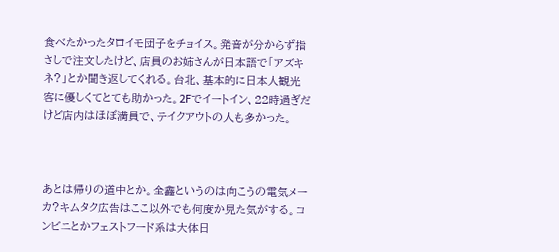食べたかったタロイモ団子をチョイス。発音が分からず指さしで注文したけど、店員のお姉さんが日本語で「アズキネ?」とか聞き返してくれる。台北、基本的に日本人観光客に優しくてとても助かった。2Fでイートイン、22時過ぎだけど店内はほぼ満員で、テイクアウトの人も多かった。



あとは帰りの道中とか。全鑫というのは向こうの電気メーカ?キムタク広告はここ以外でも何度か見た気がする。コンビニとかフェストフード系は大体日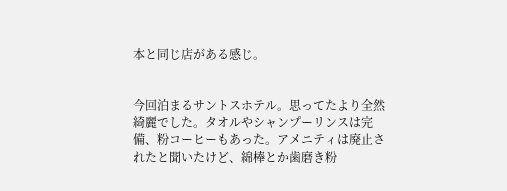本と同じ店がある感じ。


今回泊まるサントスホテル。思ってたより全然綺麗でした。タオルやシャンプーリンスは完備、粉コーヒーもあった。アメニティは廃止されたと聞いたけど、綿棒とか歯磨き粉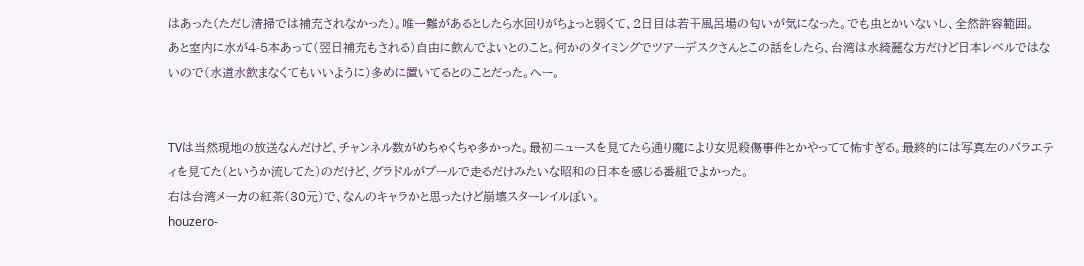はあった(ただし清掃では補充されなかった)。唯一難があるとしたら水回りがちょっと弱くて、2日目は若干風呂場の匂いが気になった。でも虫とかいないし、全然許容範囲。
あと室内に水が4-5本あって(翌日補充もされる)自由に飲んでよいとのこと。何かのタイミングでツアーデスクさんとこの話をしたら、台湾は水綺麗な方だけど日本レベルではないので(水道水飲まなくてもいいように)多めに置いてるとのことだった。へー。


TVは当然現地の放送なんだけど、チャンネル数がめちゃくちゃ多かった。最初ニュースを見てたら通り魔により女児殺傷事件とかやってて怖すぎる。最終的には写真左のバラエティを見てた(というか流してた)のだけど、グラドルがプールで走るだけみたいな昭和の日本を感じる番組でよかった。
右は台湾メーカの紅茶(30元)で、なんのキャラかと思ったけど崩壊スターレイルぽい。
houzero-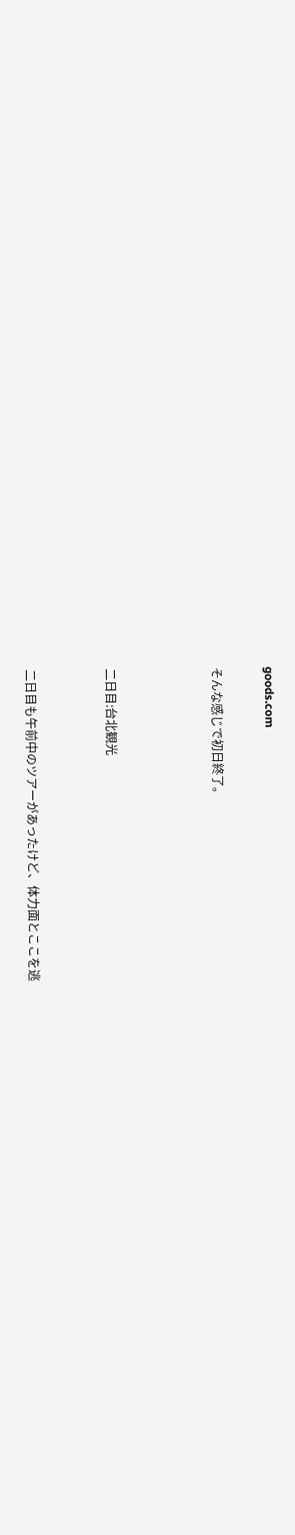goods.com

そんな感じで初日終了。



二日目:台北観光


二日目も午前中のツアーがあったけど、体力面とここを逃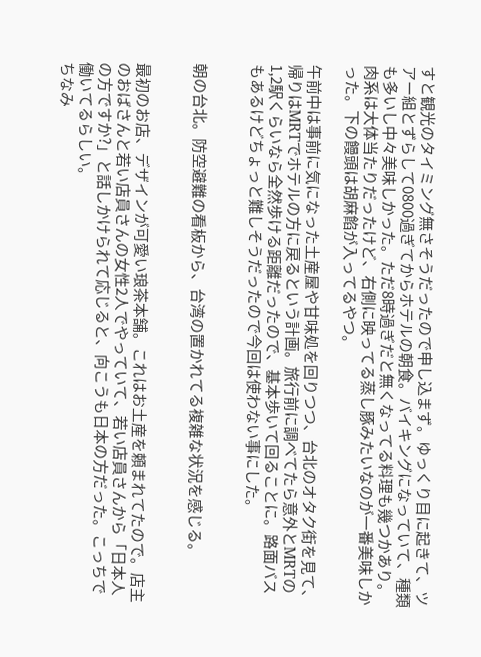すと観光のタイミング無さそうだったので申し込まず。ゆっくり目に起きて、ツアー組とずらして0800過ぎてからホテルの朝食。バイキングになっていて、種類も多いし中々美味しかった。ただ8時過ぎだと無くなってる料理も幾つかあり。肉系は大体当たりだったけど、右側に映ってる蒸し豚みたいなのが一番美味しかった。下の饅頭は胡麻餡が入ってるやつ。

午前中は事前に気になった土産屋や甘味処を回りつつ、台北のオタク街を見て、帰りはMRTでホテルの方に戻るという計画。旅行前に調べてたら意外とMRTの1,2駅くらいなら全然歩ける距離だったので、基本歩いて回ることに。路面バスもあるけどちょっと難しそうだったので今回は使わない事にした。


朝の台北。防空避難の看板から、台湾の置かれてる複雑な状況を感じる。


最初のお店、デザインが可愛い琅茶本舗。これはお土産を頼まれてたので。店主のおばさんと若い店員さんの女性2人でやっていて、若い店員さんから「日本人の方ですか?」と話しかけられて応じると、向こうも日本の方だった。こっちで働いてるらしい。
ちなみ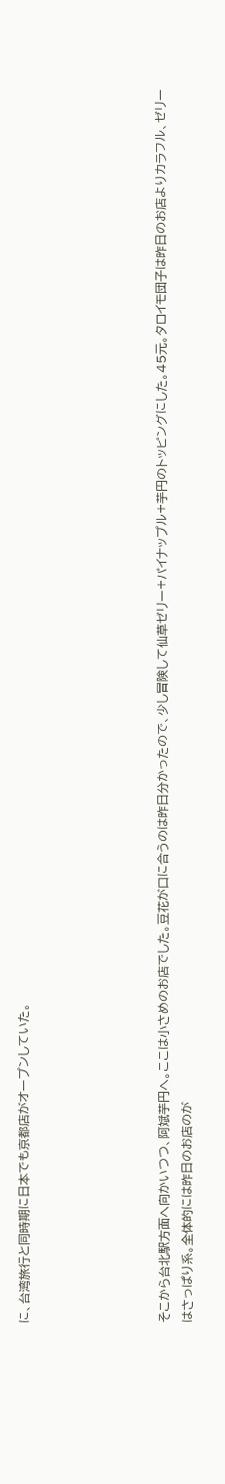に、台湾旅行と同時期に日本でも京都店がオープンしていた。





そこから台北駅方面へ向かいつつ、阿斌芋円へ。ここは小さめのお店でした。豆花が口に合うのは昨日分かったので、少し冒険して仙草ゼリー+パイナップル+芋円のトッピングにした。45元。タロイモ団子は昨日のお店よりカラフル、ゼリーはさっぱり系。全体的には昨日のお店のが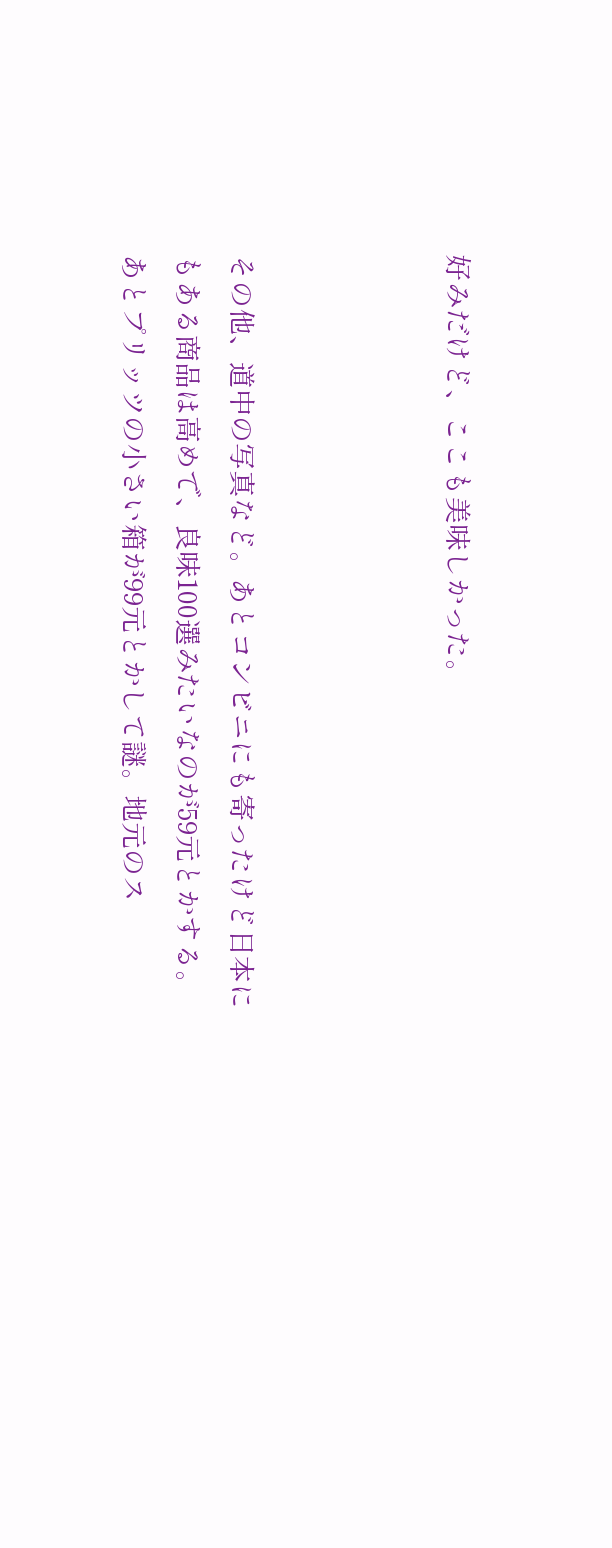好みだけど、ここも美味しかった。



その他、道中の写真など。あとコンビニにも寄ったけど日本にもある商品は高めで、良味100選みたいなのが59元とかする。あとプリッツの小さい箱が99元とかして謎。地元のス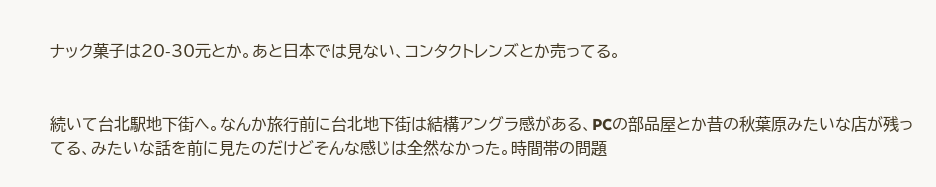ナック菓子は20-30元とか。あと日本では見ない、コンタクトレンズとか売ってる。


続いて台北駅地下街へ。なんか旅行前に台北地下街は結構アングラ感がある、PCの部品屋とか昔の秋葉原みたいな店が残ってる、みたいな話を前に見たのだけどそんな感じは全然なかった。時間帯の問題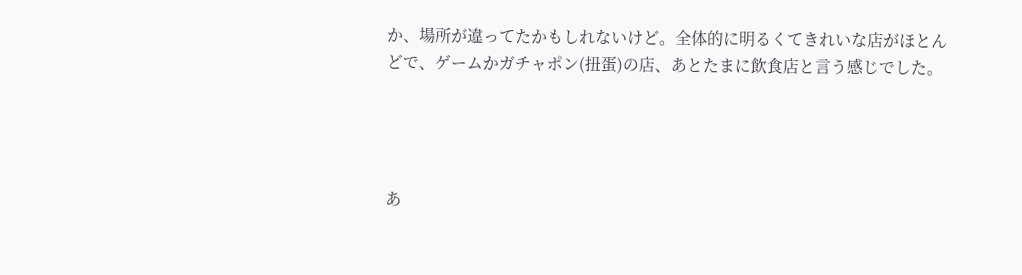か、場所が違ってたかもしれないけど。全体的に明るくてきれいな店がほとんどで、ゲームかガチャポン(扭蛋)の店、あとたまに飲食店と言う感じでした。




あ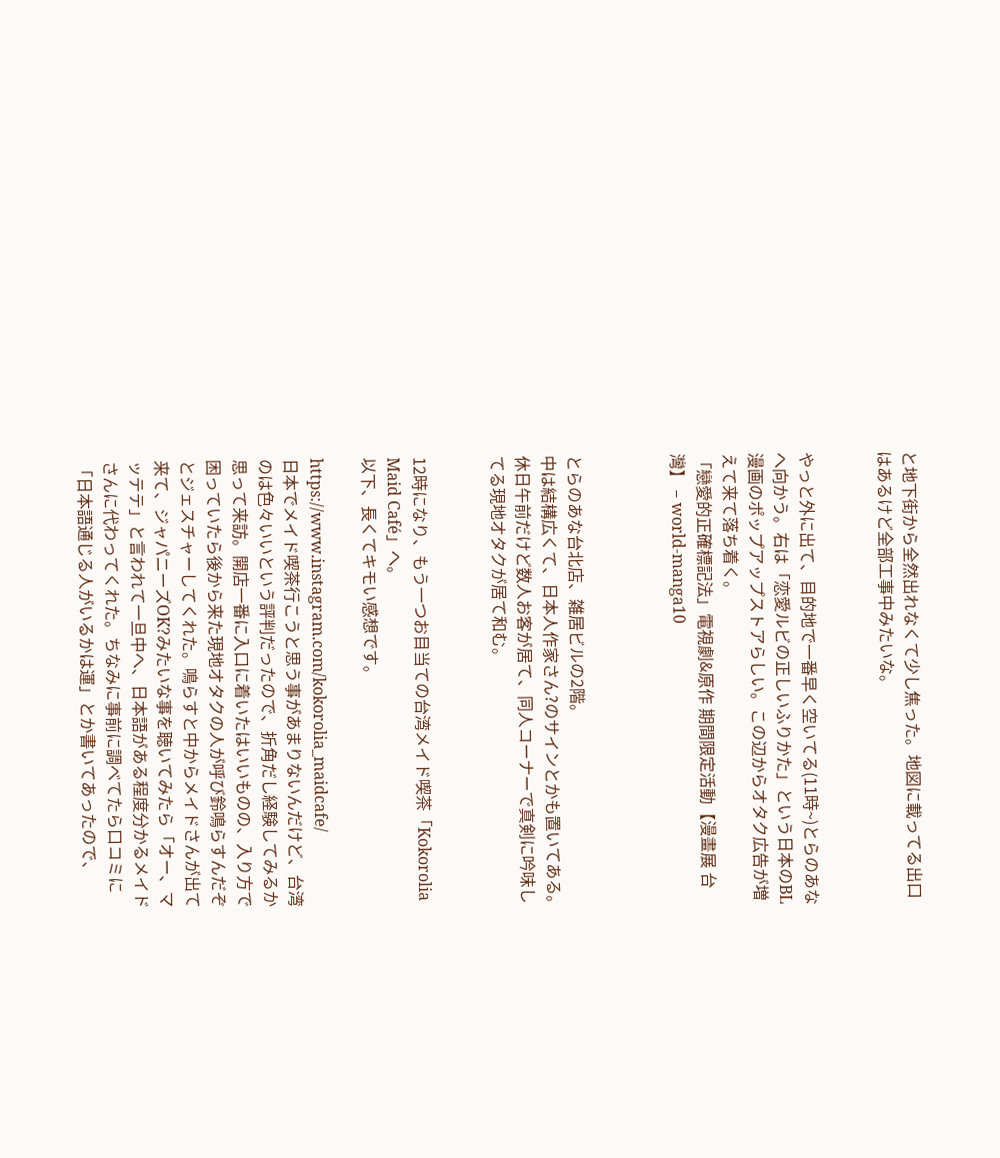と地下街から全然出れなくて少し焦った。地図に載ってる出口はあるけど全部工事中みたいな。


やっと外に出て、目的地で一番早く空いてる(11時~)とらのあなへ向かう。右は「恋愛ルビの正しいふりかた」という日本のBL漫画のポップアップストアらしい。この辺からオタク広告が増えて来て落ち着く。
「戀愛的正確標記法」電視劇&原作 期間限定活動【漫畫展 台灣】 – world-manga10



とらのあな台北店、雑居ビルの2階。
中は結構広くて、日本人作家さん?のサインとかも置いてある。休日午前だけど数人お客が居て、同人コーナーで真剣に吟味してる現地オタクが居て和む。


12時になり、もう一つお目当ての台湾メイド喫茶「Kokorolia Maid Café」へ。
以下、長くてキモい感想です。

https://www.instagram.com/kokorolia_maidcafe/
日本でメイド喫茶行こうと思う事があまりないんだけど、台湾のは色々いいという評判だったので、折角だし経験してみるか思って来訪。開店一番に入口に着いたはいいものの、入り方で困っていたら後から来た現地オタクの人が呼び鈴鳴らすんだぞとジェスチャーしてくれた。鳴らすと中からメイドさんが出て来て、ジャパニーズOK?みたいな事を聴いてみたら「オー、マッテテ」と言われて一旦中へ、日本語がある程度分かるメイドさんに代わってくれた。ちなみに事前に調べてたら口コミに「日本語通じる人がいるかは運」とか書いてあったので、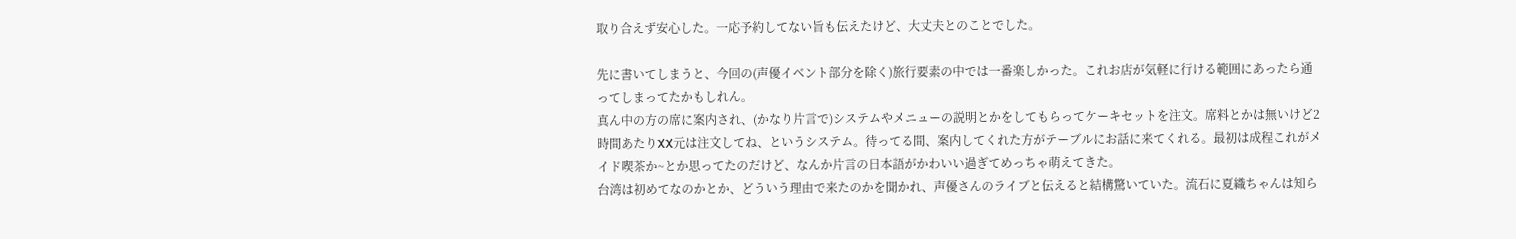取り合えず安心した。一応予約してない旨も伝えたけど、大丈夫とのことでした。

先に書いてしまうと、今回の(声優イベント部分を除く)旅行要素の中では一番楽しかった。これお店が気軽に行ける範囲にあったら通ってしまってたかもしれん。
真ん中の方の席に案内され、(かなり片言で)システムやメニューの説明とかをしてもらってケーキセットを注文。席料とかは無いけど2時間あたりXX元は注文してね、というシステム。待ってる間、案内してくれた方がテーブルにお話に来てくれる。最初は成程これがメイド喫茶か~とか思ってたのだけど、なんか片言の日本語がかわいい過ぎてめっちゃ萌えてきた。
台湾は初めてなのかとか、どういう理由で来たのかを聞かれ、声優さんのライブと伝えると結構驚いていた。流石に夏織ちゃんは知ら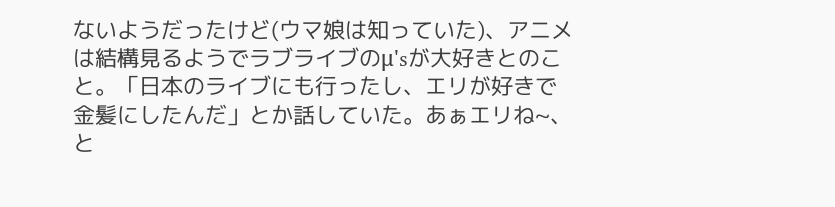ないようだったけど(ウマ娘は知っていた)、アニメは結構見るようでラブライブのμ'sが大好きとのこと。「日本のライブにも行ったし、エリが好きで金髪にしたんだ」とか話していた。あぁエリね~、と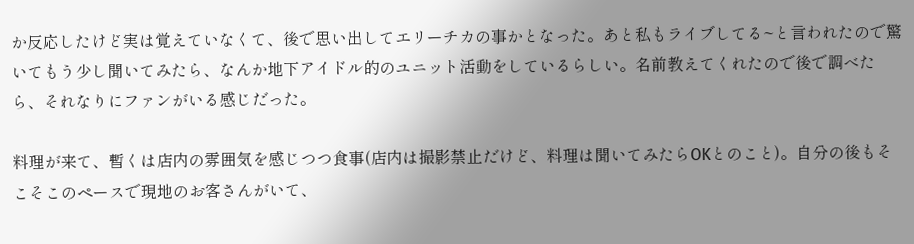か反応したけど実は覚えていなくて、後で思い出してエリーチカの事かとなった。あと私もライブしてる~と言われたので驚いてもう少し聞いてみたら、なんか地下アイドル的のユニット活動をしているらしい。名前教えてくれたので後で調べたら、それなりにファンがいる感じだった。

料理が来て、暫くは店内の雰囲気を感じつつ食事(店内は撮影禁止だけど、料理は聞いてみたらOKとのこと)。自分の後もそこそこのペースで現地のお客さんがいて、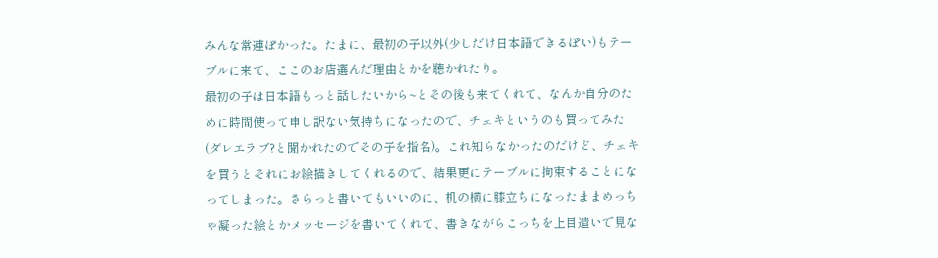みんな常連ぽかった。たまに、最初の子以外(少しだけ日本語できるぽい)もテーブルに来て、ここのお店選んだ理由とかを聴かれたり。
最初の子は日本語もっと話したいから~とその後も来てくれて、なんか自分のために時間使って申し訳ない気持ちになったので、チェキというのも買ってみた(ダレエラブ?と聞かれたのでその子を指名)。これ知らなかったのだけど、チェキを買うとそれにお絵描きしてくれるので、結果更にテーブルに拘束することになってしまった。さらっと書いてもいいのに、机の横に膝立ちになったままめっちゃ凝った絵とかメッセージを書いてくれて、書きながらこっちを上目遣いで見な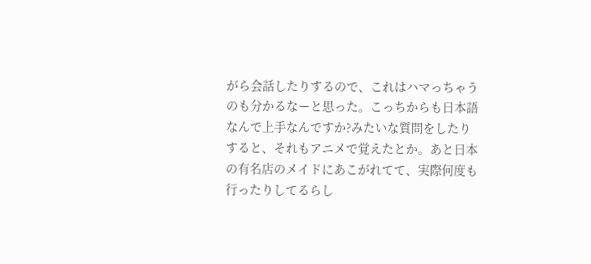がら会話したりするので、これはハマっちゃうのも分かるなーと思った。こっちからも日本語なんで上手なんですか?みたいな質問をしたりすると、それもアニメで覚えたとか。あと日本の有名店のメイドにあこがれてて、実際何度も行ったりしてるらし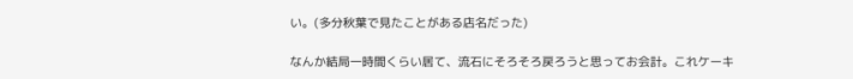い。(多分秋葉で見たことがある店名だった)

なんか結局一時間くらい居て、流石にそろそろ戻ろうと思ってお会計。これケーキ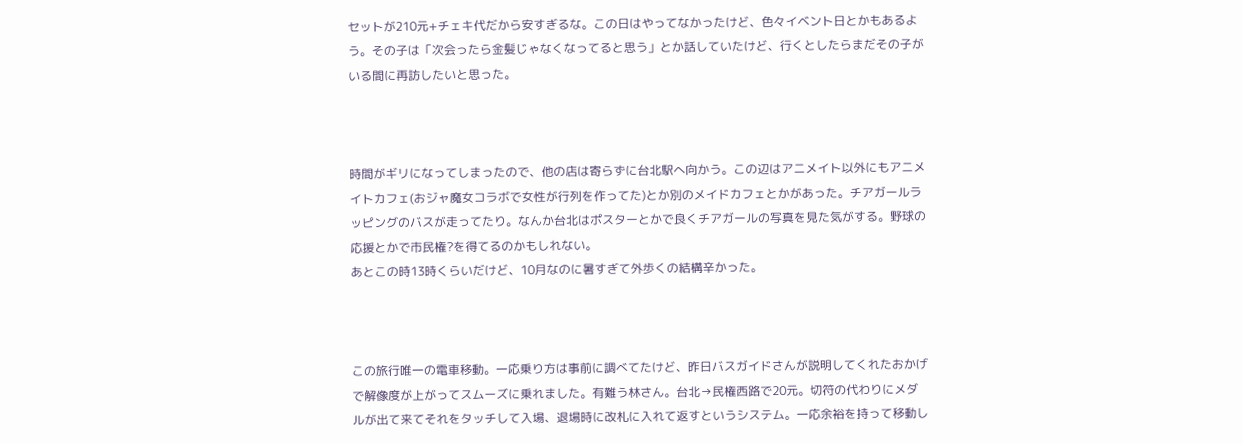セットが210元+チェキ代だから安すぎるな。この日はやってなかったけど、色々イベント日とかもあるよう。その子は「次会ったら金髪じゃなくなってると思う」とか話していたけど、行くとしたらまだその子がいる間に再訪したいと思った。



時間がギリになってしまったので、他の店は寄らずに台北駅へ向かう。この辺はアニメイト以外にもアニメイトカフェ(おジャ魔女コラボで女性が行列を作ってた)とか別のメイドカフェとかがあった。チアガールラッピングのバスが走ってたり。なんか台北はポスターとかで良くチアガールの写真を見た気がする。野球の応援とかで市民権?を得てるのかもしれない。
あとこの時13時くらいだけど、10月なのに暑すぎて外歩くの結構辛かった。



この旅行唯一の電車移動。一応乗り方は事前に調べてたけど、昨日バスガイドさんが説明してくれたおかげで解像度が上がってスムーズに乗れました。有難う林さん。台北→民権西路で20元。切符の代わりにメダルが出て来てそれをタッチして入場、退場時に改札に入れて返すというシステム。一応余裕を持って移動し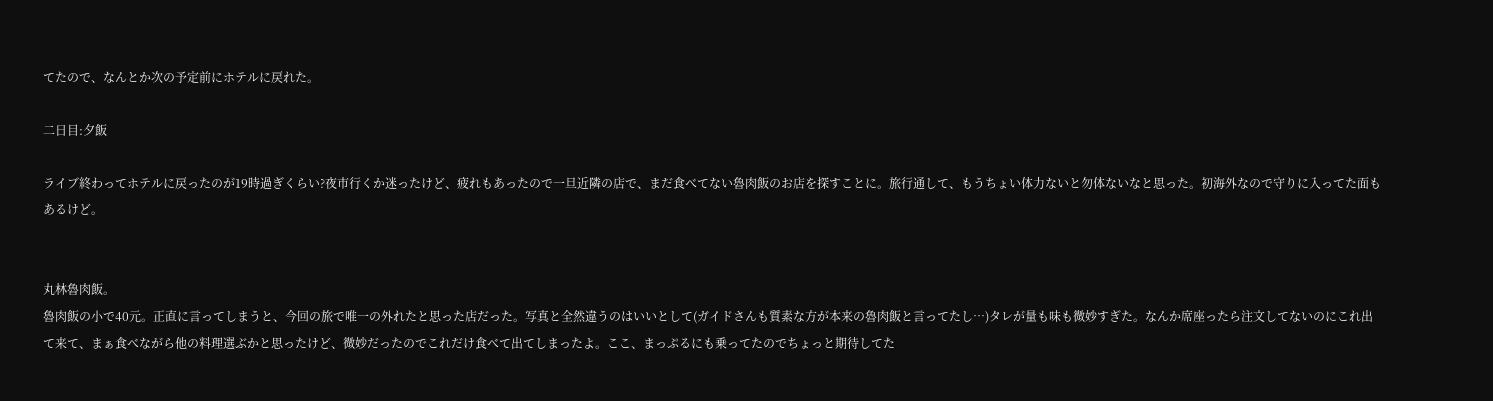てたので、なんとか次の予定前にホテルに戻れた。

二日目:夕飯

ライブ終わってホテルに戻ったのが19時過ぎくらい?夜市行くか迷ったけど、疲れもあったので一旦近隣の店で、まだ食べてない魯肉飯のお店を探すことに。旅行通して、もうちょい体力ないと勿体ないなと思った。初海外なので守りに入ってた面もあるけど。


丸林魯肉飯。
魯肉飯の小で40元。正直に言ってしまうと、今回の旅で唯一の外れたと思った店だった。写真と全然違うのはいいとして(ガイドさんも質素な方が本来の魯肉飯と言ってたし…)タレが量も味も微妙すぎた。なんか席座ったら注文してないのにこれ出て来て、まぁ食べながら他の料理選ぶかと思ったけど、微妙だったのでこれだけ食べて出てしまったよ。ここ、まっぷるにも乗ってたのでちょっと期待してた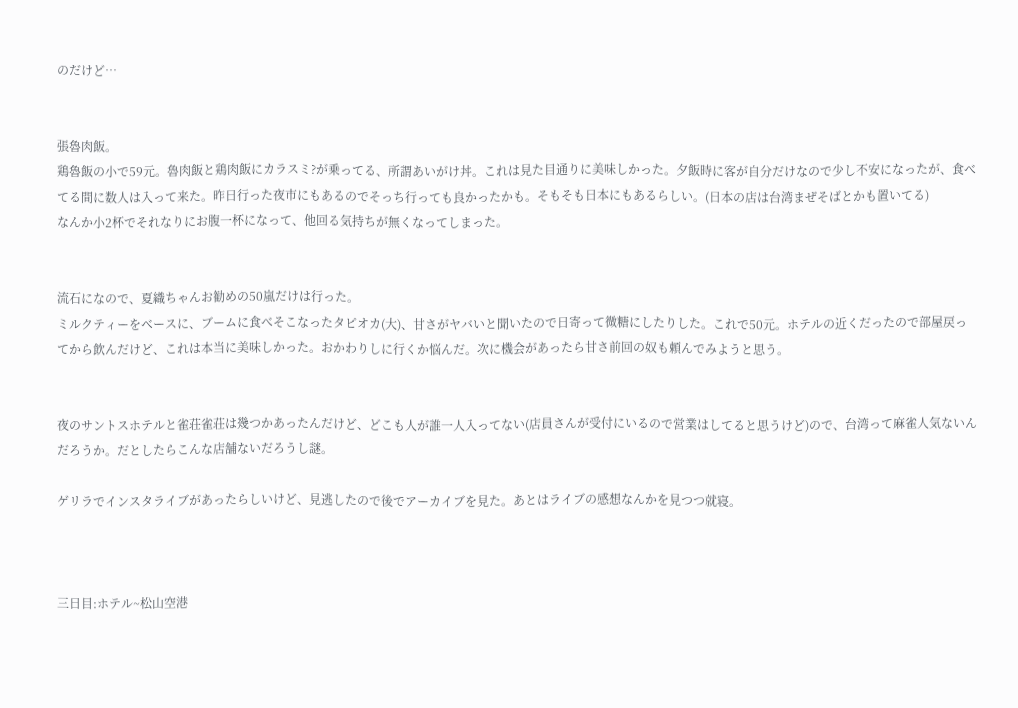のだけど…


張魯肉飯。
鶏魯飯の小で59元。魯肉飯と鶏肉飯にカラスミ?が乗ってる、所謂あいがけ丼。これは見た目通りに美味しかった。夕飯時に客が自分だけなので少し不安になったが、食べてる間に数人は入って来た。昨日行った夜市にもあるのでそっち行っても良かったかも。そもそも日本にもあるらしい。(日本の店は台湾まぜそばとかも置いてる)
なんか小2杯でそれなりにお腹一杯になって、他回る気持ちが無くなってしまった。


流石になので、夏織ちゃんお勧めの50嵐だけは行った。
ミルクティーをベースに、ブームに食べそこなったタピオカ(大)、甘さがヤバいと聞いたので日寄って微糖にしたりした。これで50元。ホテルの近くだったので部屋戻ってから飲んだけど、これは本当に美味しかった。おかわりしに行くか悩んだ。次に機会があったら甘さ前回の奴も頼んでみようと思う。


夜のサントスホテルと雀荘雀荘は幾つかあったんだけど、どこも人が誰一人入ってない(店員さんが受付にいるので営業はしてると思うけど)ので、台湾って麻雀人気ないんだろうか。だとしたらこんな店舗ないだろうし謎。

ゲリラでインスタライブがあったらしいけど、見逃したので後でアーカイブを見た。あとはライブの感想なんかを見つつ就寝。



三日目:ホテル~松山空港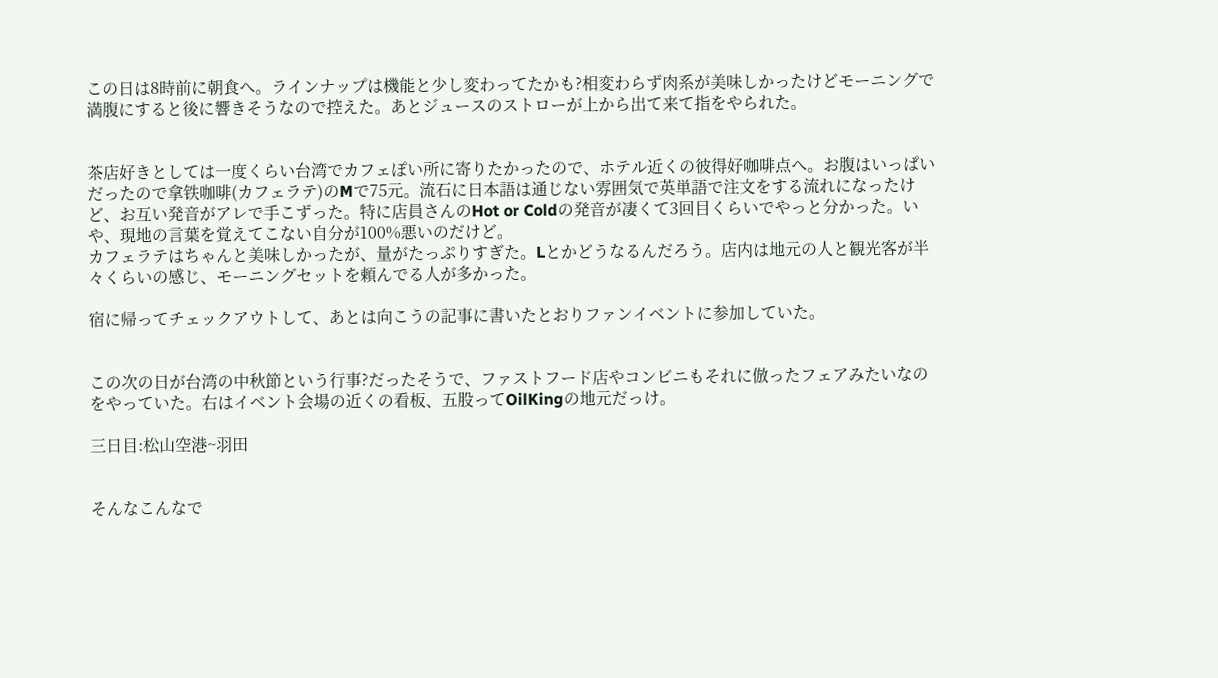この日は8時前に朝食へ。ラインナップは機能と少し変わってたかも?相変わらず肉系が美味しかったけどモーニングで満腹にすると後に響きそうなので控えた。あとジュースのストローが上から出て来て指をやられた。


茶店好きとしては一度くらい台湾でカフェぽい所に寄りたかったので、ホテル近くの彼得好咖啡点へ。お腹はいっぱいだったので拿铁咖啡(カフェラテ)のMで75元。流石に日本語は通じない雰囲気で英単語で注文をする流れになったけど、お互い発音がアレで手こずった。特に店員さんのHot or Coldの発音が凄くて3回目くらいでやっと分かった。いや、現地の言葉を覚えてこない自分が100%悪いのだけど。
カフェラテはちゃんと美味しかったが、量がたっぷりすぎた。Lとかどうなるんだろう。店内は地元の人と観光客が半々くらいの感じ、モーニングセットを頼んでる人が多かった。

宿に帰ってチェックアウトして、あとは向こうの記事に書いたとおりファンイベントに参加していた。


この次の日が台湾の中秋節という行事?だったそうで、ファストフード店やコンビニもそれに倣ったフェアみたいなのをやっていた。右はイベント会場の近くの看板、五股ってOilKingの地元だっけ。

三日目:松山空港~羽田


そんなこんなで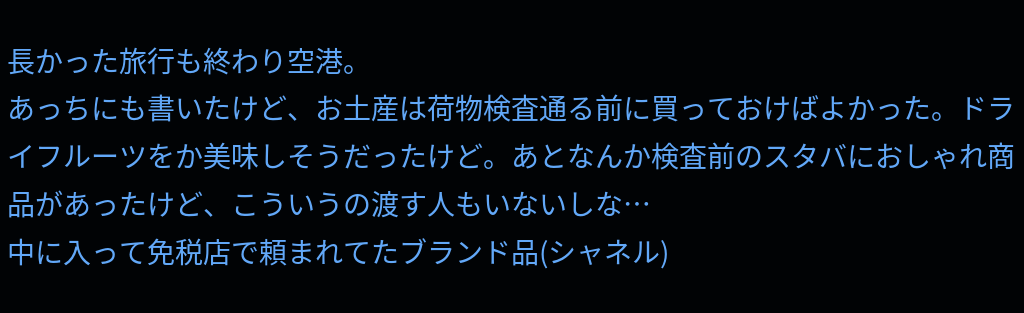長かった旅行も終わり空港。
あっちにも書いたけど、お土産は荷物検査通る前に買っておけばよかった。ドライフルーツをか美味しそうだったけど。あとなんか検査前のスタバにおしゃれ商品があったけど、こういうの渡す人もいないしな…
中に入って免税店で頼まれてたブランド品(シャネル)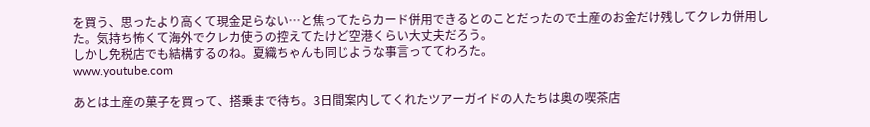を買う、思ったより高くて現金足らない…と焦ってたらカード併用できるとのことだったので土産のお金だけ残してクレカ併用した。気持ち怖くて海外でクレカ使うの控えてたけど空港くらい大丈夫だろう。
しかし免税店でも結構するのね。夏織ちゃんも同じような事言っててわろた。
www.youtube.com

あとは土産の菓子を買って、搭乗まで待ち。3日間案内してくれたツアーガイドの人たちは奥の喫茶店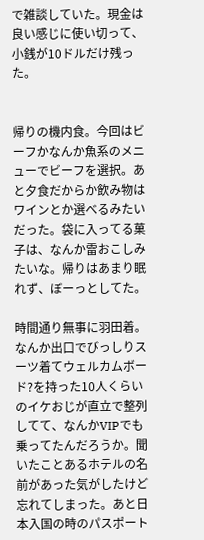で雑談していた。現金は良い感じに使い切って、小銭が10ドルだけ残った。


帰りの機内食。今回はビーフかなんか魚系のメニューでビーフを選択。あと夕食だからか飲み物はワインとか選べるみたいだった。袋に入ってる菓子は、なんか雷おこしみたいな。帰りはあまり眠れず、ぼーっとしてた。

時間通り無事に羽田着。なんか出口でびっしりスーツ着てウェルカムボード?を持った10人くらいのイケおじが直立で整列してて、なんかVIPでも乗ってたんだろうか。聞いたことあるホテルの名前があった気がしたけど忘れてしまった。あと日本入国の時のパスポート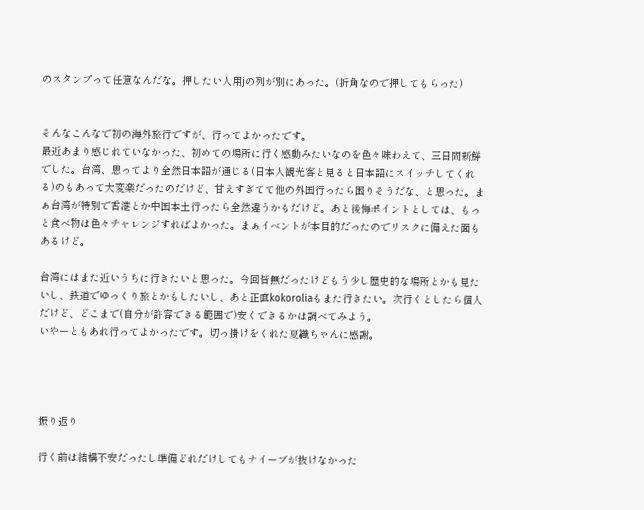のスタンプって任意なんだな。押したい人用jの列が別にあった。(折角なので押してもらった)


そんなこんなで初の海外旅行ですが、行ってよかったです。
最近あまり感じれていなかった、初めての場所に行く感動みたいなのを色々味わえて、三日間新鮮でした。台湾、思ってより全然日本語が通じる(日本人観光客と見ると日本語にスイッチしてくれる)のもあって大変楽だったのだけど、甘えすぎてて他の外国行ったら困りそうだな、と思った。まぁ台湾が特別で香港とか中国本土行ったら全然違うかもだけど。あと後悔ポイントとしては、もっと食べ物は色々チャレンジすればよかった。まぁイベントが本目的だったのでリスクに備えた面もあるけど。

台湾にはまた近いうちに行きたいと思った。今回皆無だったけどもう少し歴史的な場所とかも見たいし、鉄道でゆっくり旅とかもしたいし、あと正直kokoroliaもまた行きたい。次行くとしたら個人だけど、どこまで(自分が許容できる範囲で)安くできるかは調べてみよう。
いやーともあれ行ってよかったです。切っ掛けをくれた夏織ちゃんに感謝。




振り返り

行く前は結構不安だったし準備どれだけしてもナイーブが抜けなかった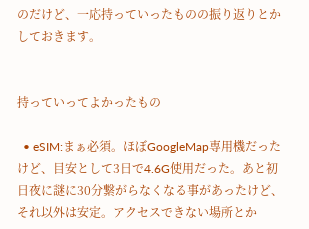のだけど、一応持っていったものの振り返りとかしておきます。


持っていってよかったもの

  • eSIM:まぁ必須。ほぼGoogleMap専用機だったけど、目安として3日で4.6G使用だった。あと初日夜に謎に30分繋がらなくなる事があったけど、それ以外は安定。アクセスできない場所とか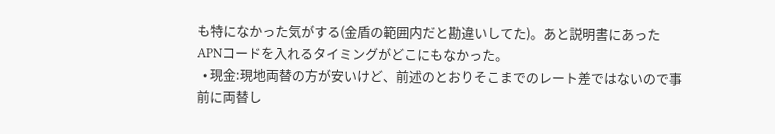も特になかった気がする(金盾の範囲内だと勘違いしてた)。あと説明書にあったAPNコードを入れるタイミングがどこにもなかった。
  • 現金:現地両替の方が安いけど、前述のとおりそこまでのレート差ではないので事前に両替し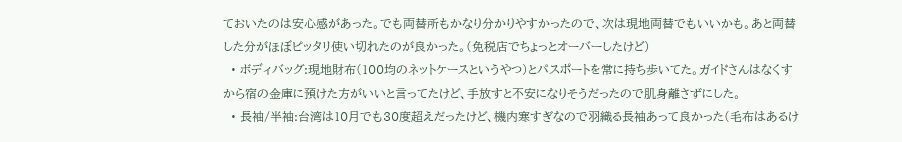ておいたのは安心感があった。でも両替所もかなり分かりやすかったので、次は現地両替でもいいかも。あと両替した分がほぼピッタリ使い切れたのが良かった。(免税店でちょっとオーバーしたけど)
  • ボディバッグ:現地財布(100均のネットケースというやつ)とパスポートを常に持ち歩いてた。ガイドさんはなくすから宿の金庫に預けた方がいいと言ってたけど、手放すと不安になりそうだったので肌身離さずにした。
  • 長袖/半袖:台湾は10月でも30度超えだったけど、機内寒すぎなので羽織る長袖あって良かった(毛布はあるけ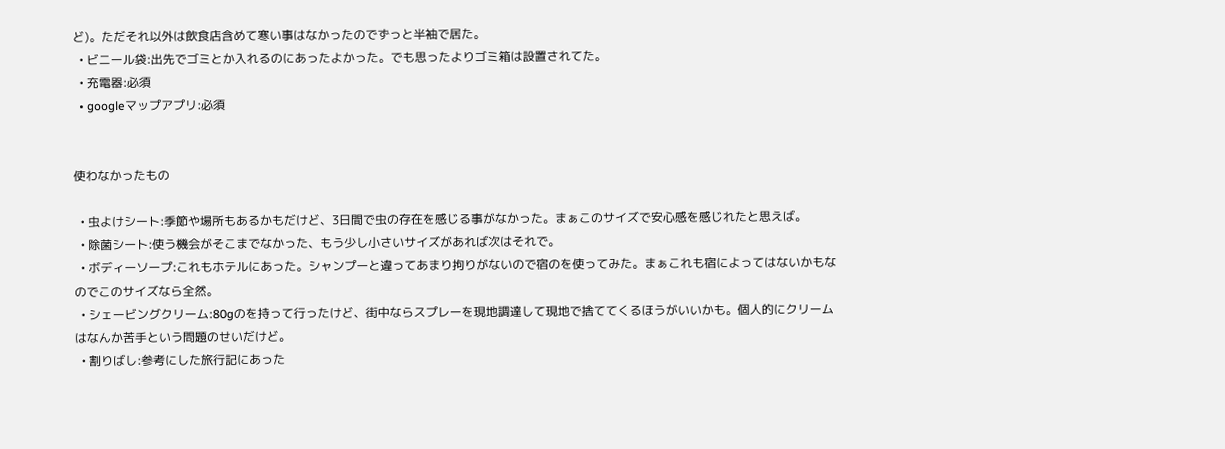ど)。ただそれ以外は飲食店含めて寒い事はなかったのでずっと半袖で居た。
  • ビニール袋:出先でゴミとか入れるのにあったよかった。でも思ったよりゴミ箱は設置されてた。
  • 充電器:必須
  • googleマップアプリ:必須


使わなかったもの

  • 虫よけシート:季節や場所もあるかもだけど、3日間で虫の存在を感じる事がなかった。まぁこのサイズで安心感を感じれたと思えば。
  • 除菌シート:使う機会がそこまでなかった、もう少し小さいサイズがあれば次はそれで。
  • ボディーソープ:これもホテルにあった。シャンプーと違ってあまり拘りがないので宿のを使ってみた。まぁこれも宿によってはないかもなのでこのサイズなら全然。
  • シェービングクリーム:80gのを持って行ったけど、街中ならスプレーを現地調達して現地で捨ててくるほうがいいかも。個人的にクリームはなんか苦手という問題のせいだけど。
  • 割りばし:参考にした旅行記にあった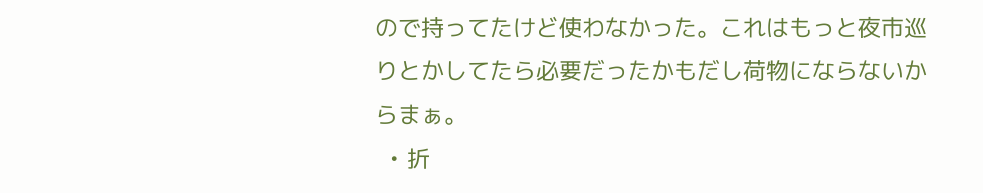ので持ってたけど使わなかった。これはもっと夜市巡りとかしてたら必要だったかもだし荷物にならないからまぁ。
  • 折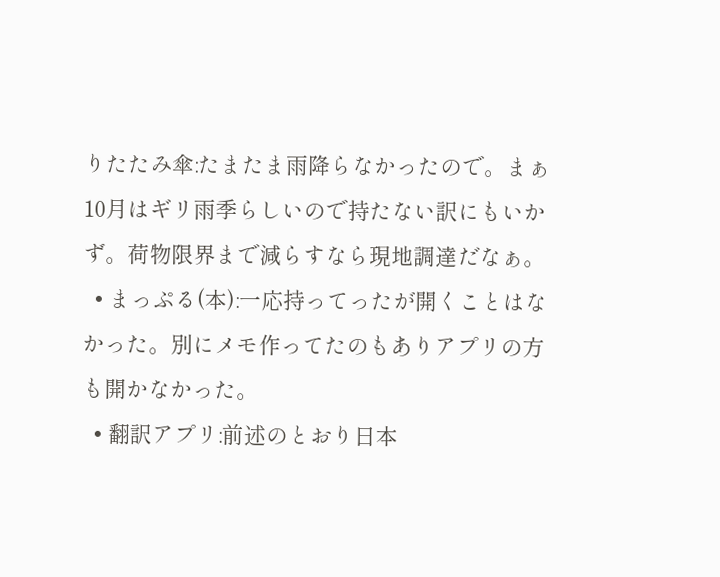りたたみ傘:たまたま雨降らなかったので。まぁ10月はギリ雨季らしいので持たない訳にもいかず。荷物限界まで減らすなら現地調達だなぁ。
  • まっぷる(本):一応持ってったが開くことはなかった。別にメモ作ってたのもありアプリの方も開かなかった。
  • 翻訳アプリ:前述のとおり日本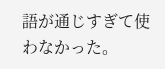語が通じすぎて使わなかった。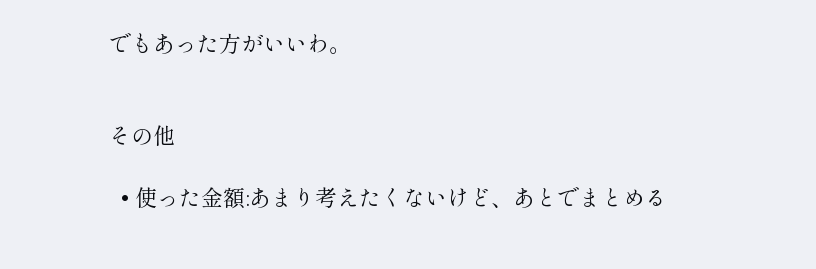でもあった方がいいわ。


その他

  • 使った金額:あまり考えたくないけど、あとでまとめる